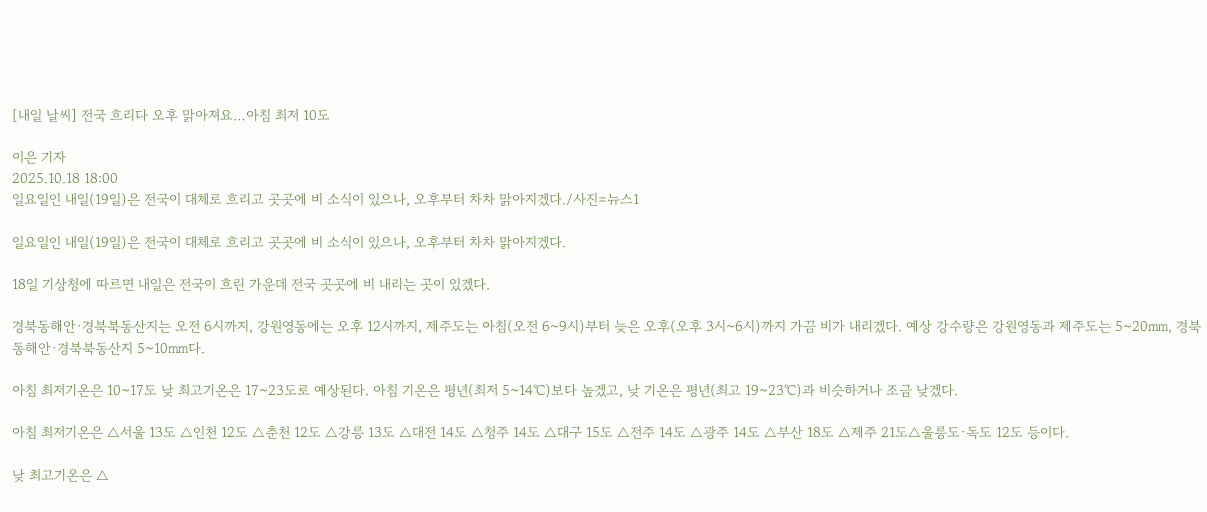[내일 날씨] 전국 흐리다 오후 맑아져요…아침 최저 10도

이은 기자
2025.10.18 18:00
일요일인 내일(19일)은 전국이 대체로 흐리고 곳곳에 비 소식이 있으나, 오후부터 차차 맑아지겠다./사진=뉴스1

일요일인 내일(19일)은 전국이 대체로 흐리고 곳곳에 비 소식이 있으나, 오후부터 차차 맑아지겠다.

18일 기상청에 따르면 내일은 전국이 흐린 가운데 전국 곳곳에 비 내리는 곳이 있겠다.

경북동해안·경북북동산지는 오전 6시까지, 강원영동에는 오후 12시까지, 제주도는 아침(오전 6~9시)부터 늦은 오후(오후 3시~6시)까지 가끔 비가 내리겠다. 예상 강수량은 강원영동과 제주도는 5~20㎜, 경북동해안·경북북동산지 5~10㎜다.

아침 최저기온은 10~17도 낮 최고기온은 17~23도로 예상된다. 아침 기온은 평년(최저 5~14℃)보다 높겠고, 낮 기온은 평년(최고 19~23℃)과 비슷하거나 조금 낮겠다.

아침 최저기온은 △서울 13도 △인천 12도 △춘천 12도 △강릉 13도 △대전 14도 △청주 14도 △대구 15도 △전주 14도 △광주 14도 △부산 18도 △제주 21도△울릉도·독도 12도 등이다.

낮 최고기온은 △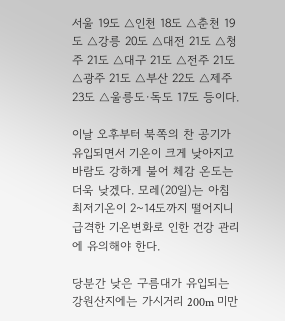서울 19도 △인천 18도 △춘천 19도 △강릉 20도 △대전 21도 △청주 21도 △대구 21도 △전주 21도 △광주 21도 △부산 22도 △제주 23도 △울릉도·독도 17도 등이다.

이날 오후부터 북쪽의 찬 공기가 유입되면서 기온이 크게 낮아지고 바람도 강하게 불어 체감 온도는 더욱 낮겠다. 모레(20일)는 아침 최저기온이 2~14도까지 떨어지니 급격한 기온변화로 인한 건강 관리에 유의해야 한다.

당분간 낮은 구름대가 유입되는 강원산지에는 가시거리 200m 미만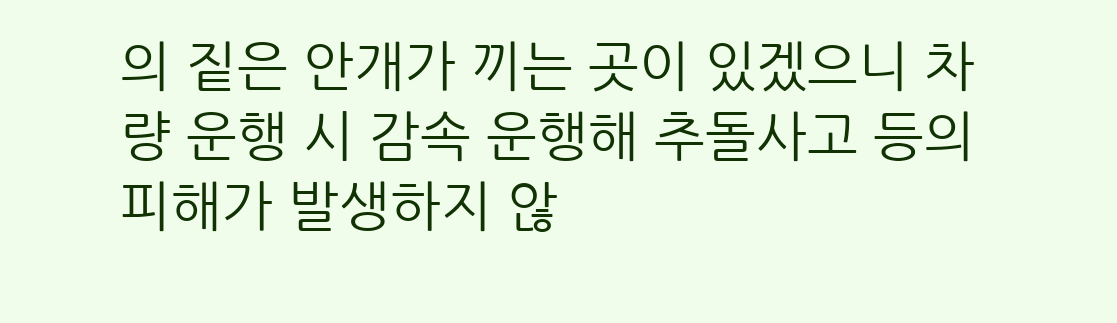의 짙은 안개가 끼는 곳이 있겠으니 차량 운행 시 감속 운행해 추돌사고 등의 피해가 발생하지 않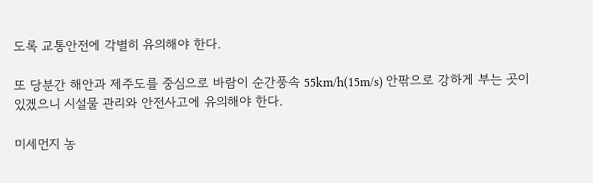도록 교통안전에 각별히 유의해야 한다.

또 당분간 해안과 제주도를 중심으로 바람이 순간풍속 55km/h(15m/s) 안팎으로 강하게 부는 곳이 있겠으니 시설물 관리와 안전사고에 유의해야 한다.

미세먼지 농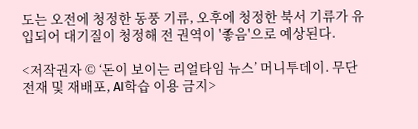도는 오전에 청정한 동풍 기류, 오후에 청정한 북서 기류가 유입되어 대기질이 청정해 전 권역이 '좋음'으로 예상된다.

<저작권자 © ‘돈이 보이는 리얼타임 뉴스’ 머니투데이. 무단전재 및 재배포, AI학습 이용 금지>